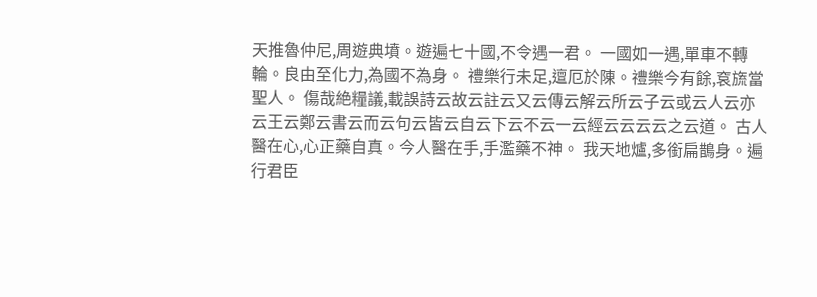天推魯仲尼,周遊典墳。遊遍七十國,不令遇一君。 一國如一遇,單車不轉輪。良由至化力,為國不為身。 禮樂行未足,邅厄於陳。禮樂今有餘,袞旒當聖人。 傷哉絶糧議,載誤詩云故云註云又云傳云解云所云子云或云人云亦云王云鄭云書云而云句云皆云自云下云不云一云經云云云云之云道。 古人醫在心,心正藥自真。今人醫在手,手濫藥不神。 我天地爐,多銜扁鵲身。遍行君臣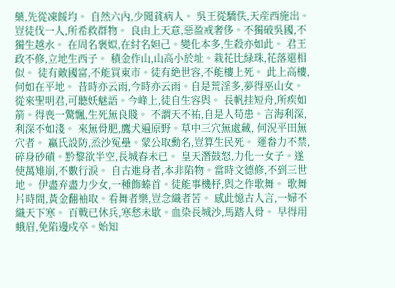藥,先從凍餒均。 自然六內,少聞貧病人。 吳王從驕佚,天産西施出。豈徒伐一人,所希救群物。 良由上天意,惡盈戒奢侈。不獨破吳國,不獨生越水。 在周名褒姒,在紂名妲己。變化本多,生殺亦如此。 君王政不修,立地生西子。 積金作山,山高小於址。栽花比緑珠,花落還相似。 徒有敵國富,不能買東市。徒有絶世容,不能樓上死。 此上高樓,何如在平地。 昔時亦云雨,今時亦云雨。自是荒淫多,夢得巫山女。 從來聖明君,可聽妖魅語。今峰上,徒自生容與。 長帆挂短舟,所疾如箭。得喪一驚飄,生死無良賤。 不謂天不祐,自是人苟患。言海利深,利深不如淺。 來無骨肥,鷹犬遍原野。草中三穴無處藏, 何況平田無穴者。 嬴氏設防,烝沙冤壘。蒙公取勳名,豈算生民死。 運畚力不禁,碎身砂磧。黔黎欲半空,長城舂未已。 皇天潛鼓怒,力化一女子。遂使萬雉崩,不數行淚。 自古進身者,本非陷物。當時文德修,不到三世地。 伊盡弃盡力少女,一種飾螓首。徒能事機杼,與之作歌舞。 歌舞片時間,黃金翻袖取。看舞者樂,豈念織者苦。 感此憶古人言,一婦不織天下寒。 百戰已休兵,寒愁未歇。血染長城沙,馬踏人骨。 早得用蛾眉,免陷邊戍卒。始知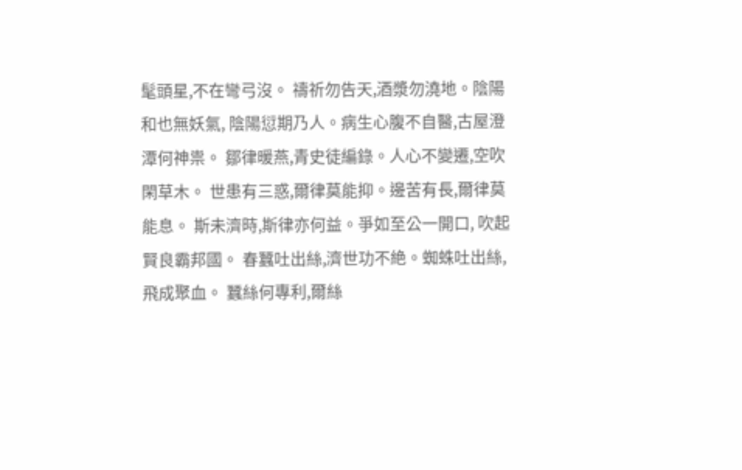髦頭星,不在彎弓沒。 禱祈勿告天,酒漿勿澆地。陰陽和也無妖氣, 陰陽愆期乃人。病生心腹不自醫,古屋澄潭何神祟。 鄒律暖燕,青史徒編錄。人心不變遷,空吹閑草木。 世患有三惑,爾律莫能抑。邊苦有長,爾律莫能息。 斯未濟時,斯律亦何益。爭如至公一開口, 吹起賢良霸邦國。 春蠶吐出絲,濟世功不絶。蜘蛛吐出絲,飛成聚血。 蠶絲何專利,爾絲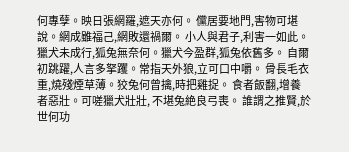何專孽。映日張網羅,遮天亦何。 儻居要地門,害物可堪說。網成雖福己,網敗還禍爾。 小人與君子,利害一如此。 獵犬未成行,狐兔無奈何。獵犬今盈群,狐兔依舊多。 自爾初跳躍,人言多拏躩。常指天外狼,立可口中嚼。 骨長毛衣重,燒殘煙草薄。狡兔何曾擒,時把雞捉。 食者飯翻,增養者惡壯。可嗟獵犬壯壯, 不堪兔絶良弓喪。 誰謂之推賢,於世何功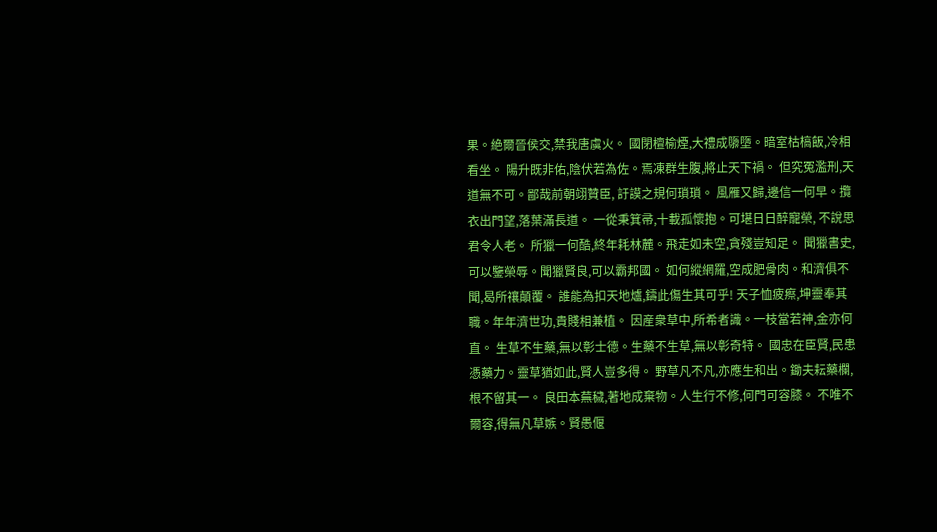果。絶爾晉侯交,禁我唐虞火。 國閉檀榆煙,大禮成隳墮。暗室枯槁飯,冷相看坐。 陽升既非佑,陰伏若為佐。焉凍群生腹,將止天下禍。 但究冤濫刑,天道無不可。鄙哉前朝翊贊臣, 訏謨之規何瑣瑣。 風雁又歸,邊信一何早。攬衣出門望,落葉滿長道。 一從秉箕帚,十載孤懷抱。可堪日日醉寵榮, 不說思君令人老。 所獵一何酷,終年耗林麓。飛走如未空,貪殘豈知足。 聞獵書史,可以鑒榮辱。聞獵賢良,可以霸邦國。 如何縱網羅,空成肥骨肉。和濟俱不聞,曷所禳顛覆。 誰能為扣天地爐,鑄此傷生其可乎! 天子恤疲瘵,坤靈奉其職。年年濟世功,貴賤相兼植。 因産衆草中,所希者識。一枝當若神,金亦何直。 生草不生藥,無以彰士德。生藥不生草,無以彰奇特。 國忠在臣賢,民患憑藥力。靈草猶如此,賢人豈多得。 野草凡不凡,亦應生和出。鋤夫耘藥欄,根不留其一。 良田本蕪穢,著地成棄物。人生行不修,何門可容膝。 不唯不爾容,得無凡草嫉。賢愚偃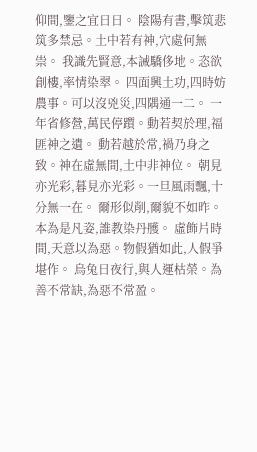仰間,鑒之宜日日。 陰陽有書,擊筑悲筑多禁忌。土中若有神,穴處何無祟。 我識先賢意,本誡驕侈地。恣欲創樓,率情染翠。 四面興土功,四時妨農事。可以沒兇災,四隅通一二。 一年省修營,萬民停躓。動若契於理,福匪神之遺。 動若越於常,禍乃身之致。神在虛無間,土中非神位。 朝見亦光彩,暮見亦光彩。一旦風雨飄,十分無一在。 爾形似削,爾貌不如昨。本為是凡姿,誰教染丹雘。 虛飾片時間,天意以為惡。物假猶如此,人假爭堪作。 烏兔日夜行,與人運枯榮。為善不常缺,為惡不常盈。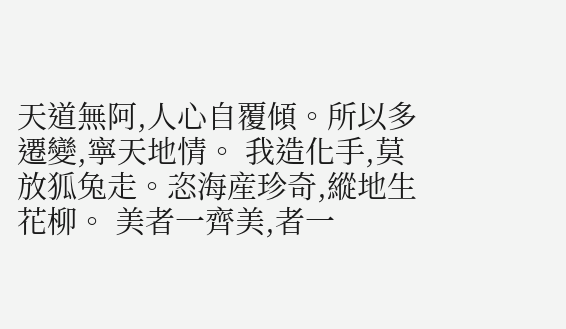天道無阿,人心自覆傾。所以多遷變,寧天地情。 我造化手,莫放狐兔走。恣海産珍奇,縱地生花柳。 美者一齊美,者一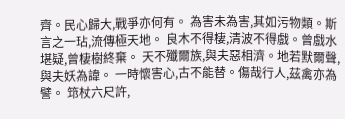齊。民心歸大,戰爭亦何有。 為害未為害,其如污物類。斯言之一玷,流傳極天地。 良木不得棲,清波不得戲。曾戲水堪疑,曾棲樹終棄。 天不殲爾族,與夫惡相濟。地若默爾聲,與夫妖為諱。 一時懷害心,古不能替。傷哉行人,茲禽亦為譬。 筇杖六尺許,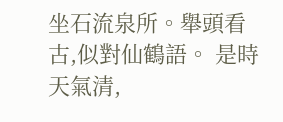坐石流泉所。舉頭看古,似對仙鶴語。 是時天氣清,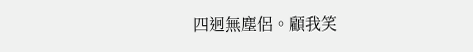四迥無塵侶。顧我笑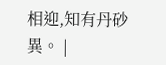相迎,知有丹砂異。 |